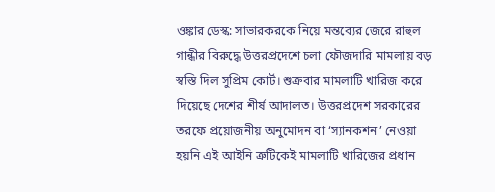ওঙ্কার ডেস্ক: সাভারকরকে নিয়ে মন্তব্যের জেরে রাহুল গান্ধীর বিরুদ্ধে উত্তরপ্রদেশে চলা ফৌজদারি মামলায় বড় স্বস্তি দিল সুপ্রিম কোর্ট। শুক্রবার মামলাটি খারিজ করে দিয়েছে দেশের শীর্ষ আদালত। উত্তরপ্রদেশ সরকারের তরফে প্রয়োজনীয় অনুমোদন বা ‘স্যানকশন’ নেওয়া হয়নি এই আইনি ত্রুটিকেই মামলাটি খারিজের প্রধান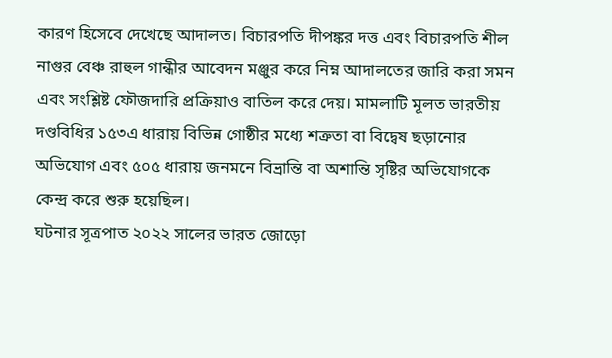কারণ হিসেবে দেখেছে আদালত। বিচারপতি দীপঙ্কর দত্ত এবং বিচারপতি শীল নাগুর বেঞ্চ রাহুল গান্ধীর আবেদন মঞ্জুর করে নিম্ন আদালতের জারি করা সমন এবং সংশ্লিষ্ট ফৌজদারি প্রক্রিয়াও বাতিল করে দেয়। মামলাটি মূলত ভারতীয় দণ্ডবিধির ১৫৩এ ধারায় বিভিন্ন গোষ্ঠীর মধ্যে শত্রুতা বা বিদ্বেষ ছড়ানোর অভিযোগ এবং ৫০৫ ধারায় জনমনে বিভ্রান্তি বা অশান্তি সৃষ্টির অভিযোগকে কেন্দ্র করে শুরু হয়েছিল।
ঘটনার সূত্রপাত ২০২২ সালের ভারত জোড়ো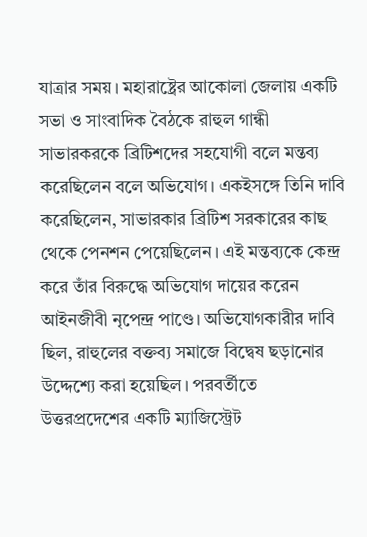যাত্রার সময়। মহারাষ্ট্রের আকোলা জেলায় একটি সভা ও সাংবাদিক বৈঠকে রাহুল গান্ধী সাভারকরকে ব্রিটিশদের সহযোগী বলে মন্তব্য করেছিলেন বলে অভিযোগ। একইসঙ্গে তিনি দাবি করেছিলেন, সাভারকার ব্রিটিশ সরকারের কাছ থেকে পেনশন পেয়েছিলেন। এই মন্তব্যকে কেন্দ্র করে তাঁর বিরুদ্ধে অভিযোগ দায়ের করেন আইনজীবী নৃপেন্দ্র পাণ্ডে। অভিযোগকারীর দাবি ছিল, রাহুলের বক্তব্য সমাজে বিদ্বেষ ছড়ানোর উদ্দেশ্যে করা হয়েছিল। পরবর্তীতে উত্তরপ্রদেশের একটি ম্যাজিস্ট্রেট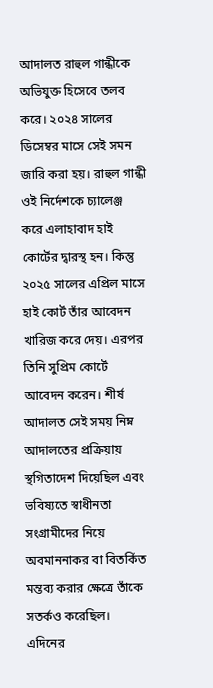আদালত রাহুল গান্ধীকে অভিযুক্ত হিসেবে তলব করে। ২০২৪ সালের ডিসেম্বর মাসে সেই সমন জারি করা হয়। রাহুল গান্ধী ওই নির্দেশকে চ্যালেঞ্জ করে এলাহাবাদ হাই কোর্টের দ্বারস্থ হন। কিন্তু ২০২৫ সালের এপ্রিল মাসে হাই কোর্ট তাঁর আবেদন খারিজ করে দেয়। এরপর তিনি সুপ্রিম কোর্টে আবেদন করেন। শীর্ষ আদালত সেই সময় নিম্ন আদালতের প্রক্রিয়ায় স্থগিতাদেশ দিয়েছিল এবং ভবিষ্যতে স্বাধীনতা সংগ্রামীদের নিয়ে অবমাননাকর বা বিতর্কিত মন্তব্য করার ক্ষেত্রে তাঁকে সতর্কও করেছিল।
এদিনের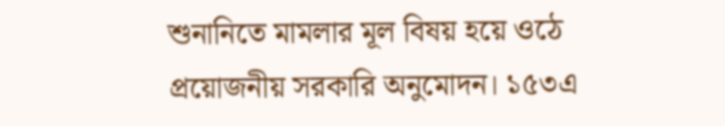শুনানিতে মামলার মূল বিষয় হয়ে ওঠে প্রয়োজনীয় সরকারি অনুমোদন। ১৫৩এ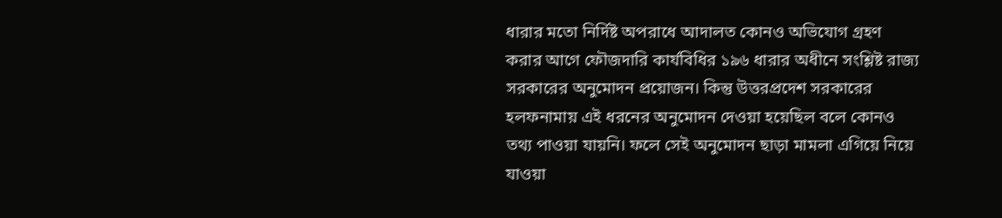ধারার মতো নির্দিষ্ট অপরাধে আদালত কোনও অভিযোগ গ্রহণ করার আগে ফৌজদারি কার্যবিধির ১৯৬ ধারার অধীনে সংশ্লিষ্ট রাজ্য সরকারের অনুমোদন প্রয়োজন। কিন্তু উত্তরপ্রদেশ সরকারের হলফনামায় এই ধরনের অনুমোদন দেওয়া হয়েছিল বলে কোনও তথ্য পাওয়া যায়নি। ফলে সেই অনুমোদন ছাড়া মামলা এগিয়ে নিয়ে যাওয়া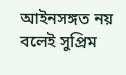আইনসঙ্গত নয় বলেই সুপ্রিম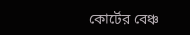কোর্টের বেঞ্চ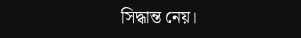সিদ্ধান্ত নেয়।